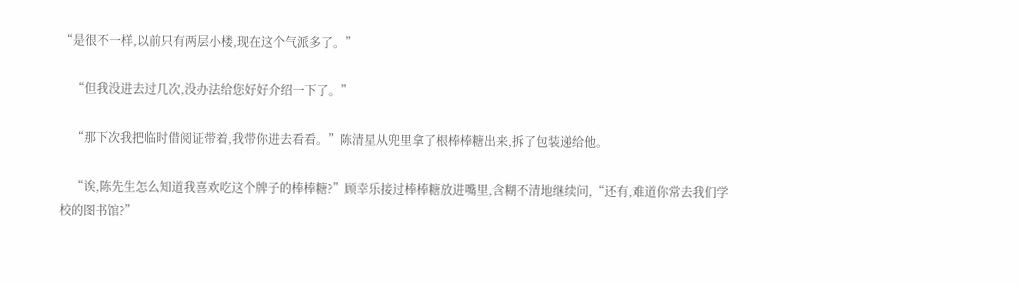“是很不一样,以前只有两层小楼,现在这个气派多了。”

    “但我没进去过几次,没办法给您好好介绍一下了。”

    “那下次我把临时借阅证带着,我带你进去看看。”陈清星从兜里拿了根棒棒糖出来,拆了包装递给他。

    “诶,陈先生怎么知道我喜欢吃这个牌子的棒棒糖?”顾幸乐接过棒棒糖放进嘴里,含糊不清地继续问,“还有,难道你常去我们学校的图书馆?”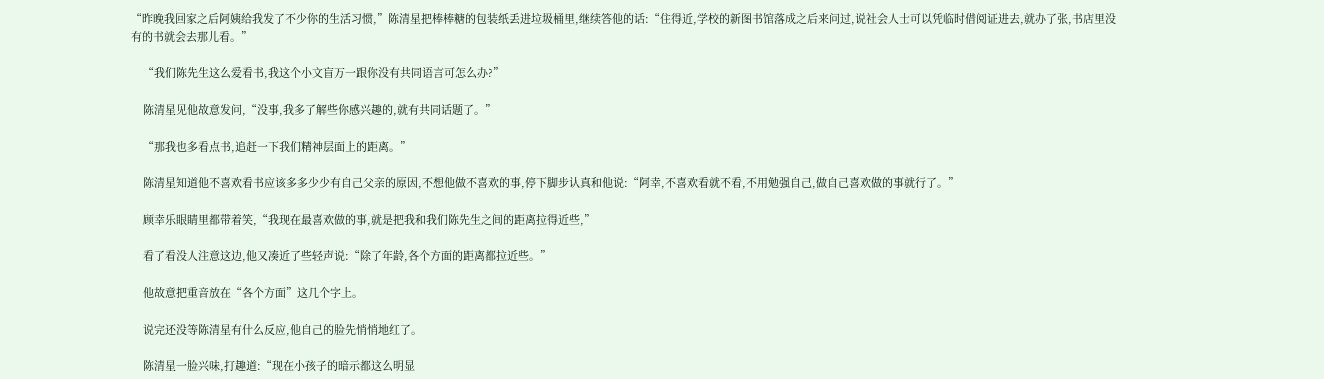“昨晚我回家之后阿姨给我发了不少你的生活习惯,”陈清星把棒棒糖的包装纸丢进垃圾桶里,继续答他的话:“住得近,学校的新图书馆落成之后来问过,说社会人士可以凭临时借阅证进去,就办了张,书店里没有的书就会去那儿看。”

    “我们陈先生这么爱看书,我这个小文盲万一跟你没有共同语言可怎么办?”

    陈清星见他故意发问,“没事,我多了解些你感兴趣的,就有共同话题了。”

    “那我也多看点书,追赶一下我们精神层面上的距离。”

    陈清星知道他不喜欢看书应该多多少少有自己父亲的原因,不想他做不喜欢的事,停下脚步认真和他说:“阿幸,不喜欢看就不看,不用勉强自己,做自己喜欢做的事就行了。”

    顾幸乐眼睛里都带着笑,“我现在最喜欢做的事,就是把我和我们陈先生之间的距离拉得近些,”

    看了看没人注意这边,他又凑近了些轻声说:“除了年龄,各个方面的距离都拉近些。”

    他故意把重音放在“各个方面”这几个字上。

    说完还没等陈清星有什么反应,他自己的脸先悄悄地红了。

    陈清星一脸兴味,打趣道:“现在小孩子的暗示都这么明显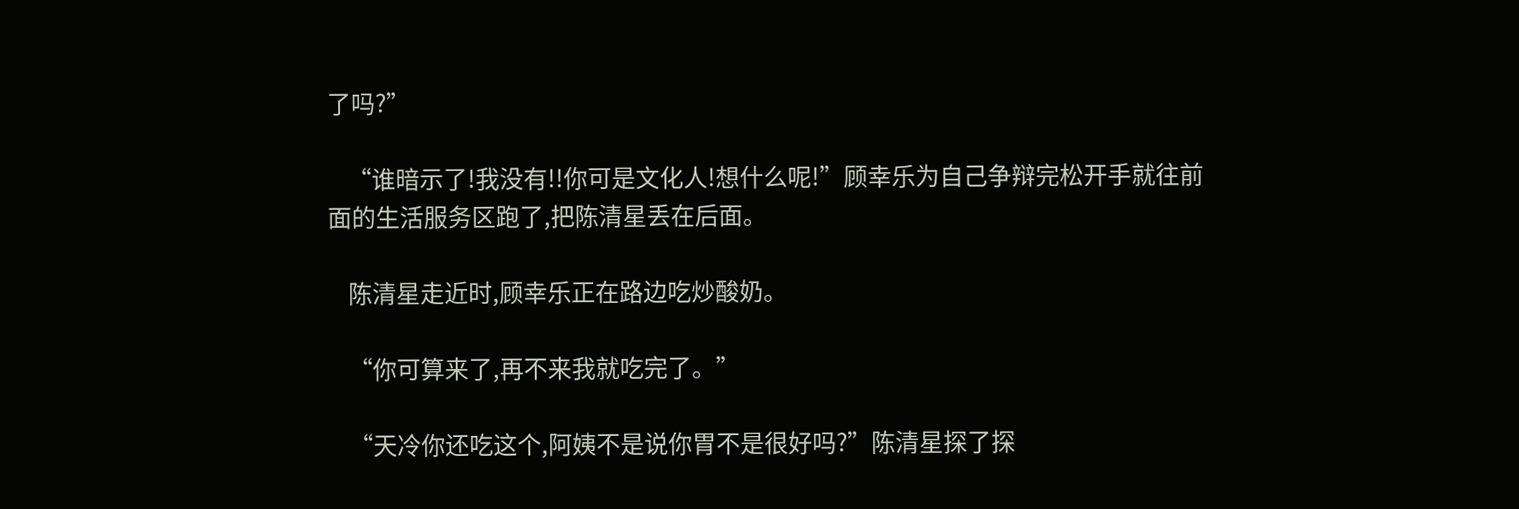了吗?”

    “谁暗示了!我没有!!你可是文化人!想什么呢!”顾幸乐为自己争辩完松开手就往前面的生活服务区跑了,把陈清星丢在后面。

    陈清星走近时,顾幸乐正在路边吃炒酸奶。

    “你可算来了,再不来我就吃完了。”

    “天冷你还吃这个,阿姨不是说你胃不是很好吗?”陈清星探了探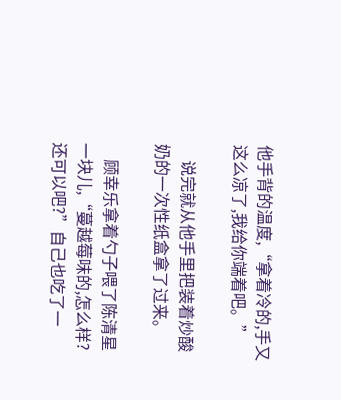他手背的温度,“拿着冷的,手又这么凉了,我给你端着吧。”

    说完就从他手里把装着炒酸奶的一次性纸盒拿了过来。

    顾幸乐拿着勺子喂了陈清星一块儿,“蔓越莓味的,怎么样?还可以吧?”自己也吃了一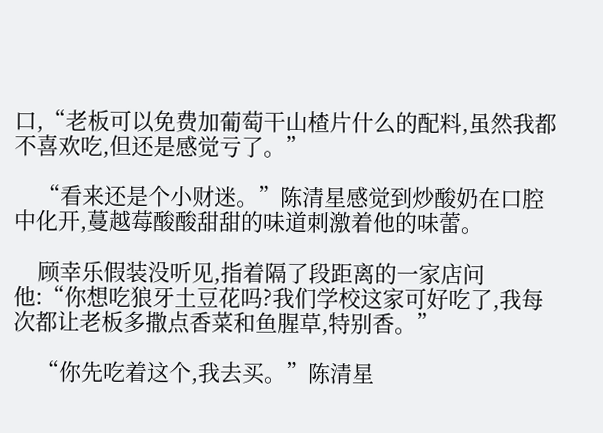口,“老板可以免费加葡萄干山楂片什么的配料,虽然我都不喜欢吃,但还是感觉亏了。”

    “看来还是个小财迷。”陈清星感觉到炒酸奶在口腔中化开,蔓越莓酸酸甜甜的味道刺激着他的味蕾。

    顾幸乐假装没听见,指着隔了段距离的一家店问他:“你想吃狼牙土豆花吗?我们学校这家可好吃了,我每次都让老板多撒点香菜和鱼腥草,特别香。”

    “你先吃着这个,我去买。”陈清星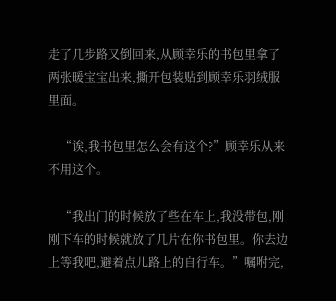走了几步路又倒回来,从顾幸乐的书包里拿了两张暖宝宝出来,撕开包装贴到顾幸乐羽绒服里面。

    “诶,我书包里怎么会有这个?”顾幸乐从来不用这个。

    “我出门的时候放了些在车上,我没带包,刚刚下车的时候就放了几片在你书包里。你去边上等我吧,避着点儿路上的自行车。”嘱咐完,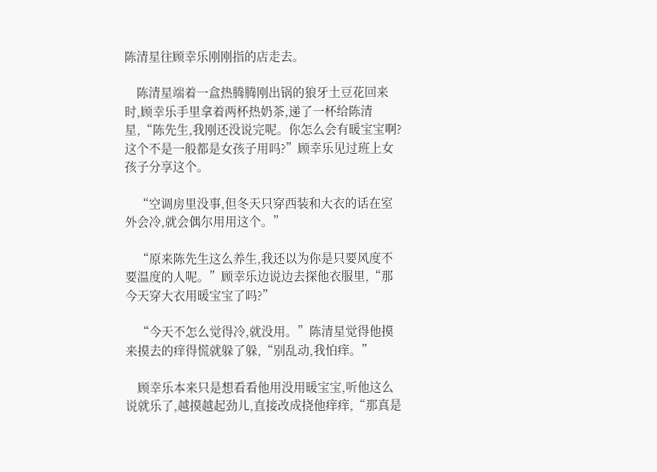陈清星往顾幸乐刚刚指的店走去。

    陈清星端着一盒热腾腾刚出锅的狼牙土豆花回来时,顾幸乐手里拿着两杯热奶茶,递了一杯给陈清星,“陈先生,我刚还没说完呢。你怎么会有暖宝宝啊?这个不是一般都是女孩子用吗?”顾幸乐见过班上女孩子分享这个。

    “空调房里没事,但冬天只穿西装和大衣的话在室外会冷,就会偶尔用用这个。”

    “原来陈先生这么养生,我还以为你是只要风度不要温度的人呢。”顾幸乐边说边去探他衣服里,“那今天穿大衣用暖宝宝了吗?”

    “今天不怎么觉得冷,就没用。”陈清星觉得他摸来摸去的痒得慌就躲了躲,“别乱动,我怕痒。”

    顾幸乐本来只是想看看他用没用暖宝宝,听他这么说就乐了,越摸越起劲儿,直接改成挠他痒痒,“那真是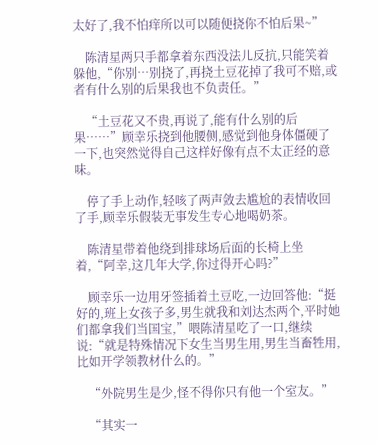太好了,我不怕痒所以可以随便挠你不怕后果~”

    陈清星两只手都拿着东西没法儿反抗,只能笑着躲他,“你别…别挠了,再挠土豆花掉了我可不赔,或者有什么别的后果我也不负责任。”

    “土豆花又不贵,再说了,能有什么别的后果……”顾幸乐挠到他腰侧,感觉到他身体僵硬了一下,也突然觉得自己这样好像有点不太正经的意味。

    停了手上动作,轻咳了两声敛去尴尬的表情收回了手,顾幸乐假装无事发生专心地喝奶茶。

    陈清星带着他绕到排球场后面的长椅上坐着,“阿幸,这几年大学,你过得开心吗?”

    顾幸乐一边用牙签插着土豆吃,一边回答他:“挺好的,班上女孩子多,男生就我和刘达杰两个,平时她们都拿我们当国宝,”喂陈清星吃了一口,继续说:“就是特殊情况下女生当男生用,男生当畜牲用,比如开学领教材什么的。”

    “外院男生是少,怪不得你只有他一个室友。”

    “其实一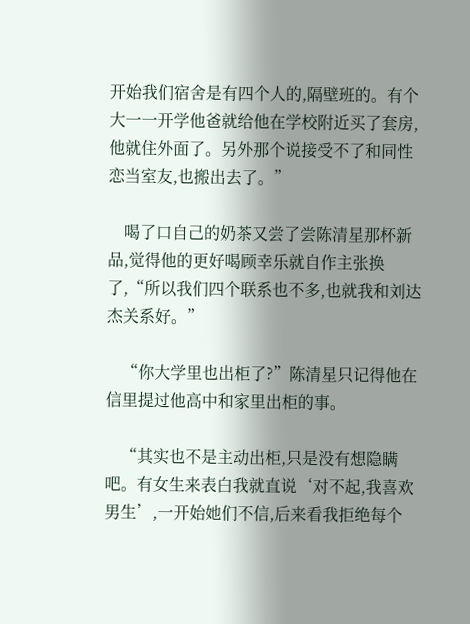开始我们宿舍是有四个人的,隔壁班的。有个大一一开学他爸就给他在学校附近买了套房,他就住外面了。另外那个说接受不了和同性恋当室友,也搬出去了。”

    喝了口自己的奶茶又尝了尝陈清星那杯新品,觉得他的更好喝顾幸乐就自作主张换了,“所以我们四个联系也不多,也就我和刘达杰关系好。”

    “你大学里也出柜了?”陈清星只记得他在信里提过他高中和家里出柜的事。

    “其实也不是主动出柜,只是没有想隐瞒吧。有女生来表白我就直说‘对不起,我喜欢男生’,一开始她们不信,后来看我拒绝每个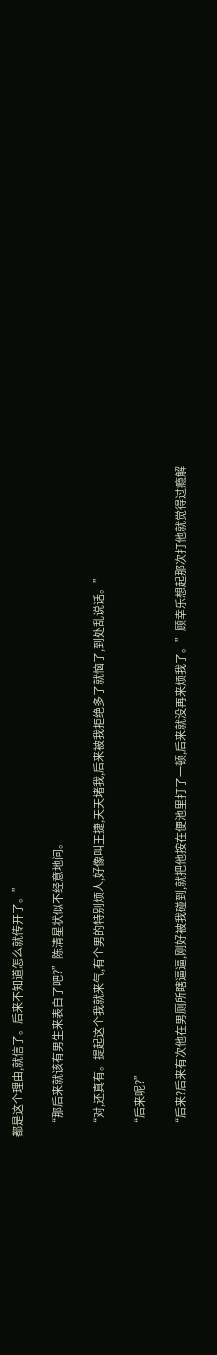都是这个理由,就信了。后来不知道怎么就传开了。”

    “那后来就该有男生来表白了吧?”陈清星状似不经意地问。

    “对,还真有。提起这个我就来气,有个男的特别烦人,好像叫王捷,天天堵我,后来被我拒绝多了就恼了,到处乱说话。”

    “后来呢?”

    “后来?后来有次他在男厕所瞎逼逼,刚好被我碰到,就把他按在便池里打了一顿,后来就没再来烦我了。”顾幸乐想起那次打他就觉得过瘾解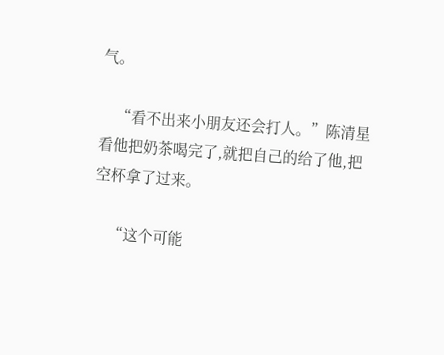气。

    “看不出来小朋友还会打人。”陈清星看他把奶茶喝完了,就把自己的给了他,把空杯拿了过来。

    “这个可能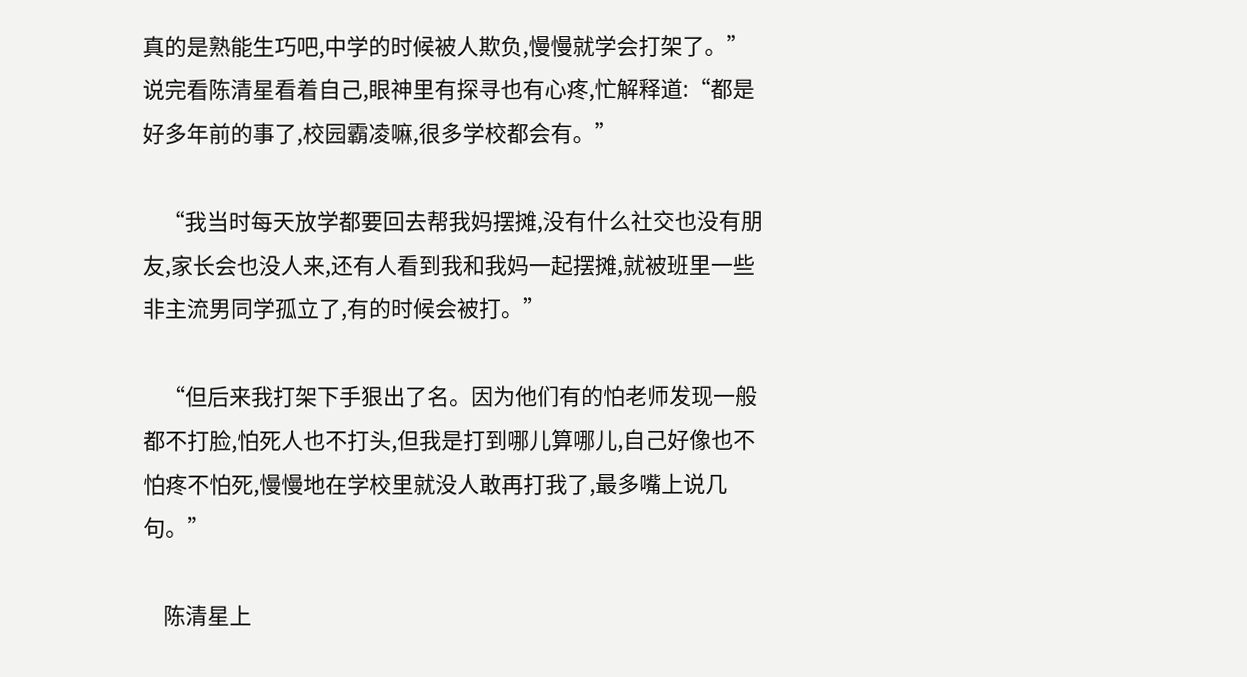真的是熟能生巧吧,中学的时候被人欺负,慢慢就学会打架了。”说完看陈清星看着自己,眼神里有探寻也有心疼,忙解释道:“都是好多年前的事了,校园霸凌嘛,很多学校都会有。”

    “我当时每天放学都要回去帮我妈摆摊,没有什么社交也没有朋友,家长会也没人来,还有人看到我和我妈一起摆摊,就被班里一些非主流男同学孤立了,有的时候会被打。”

    “但后来我打架下手狠出了名。因为他们有的怕老师发现一般都不打脸,怕死人也不打头,但我是打到哪儿算哪儿,自己好像也不怕疼不怕死,慢慢地在学校里就没人敢再打我了,最多嘴上说几句。”

    陈清星上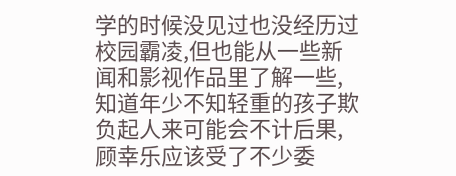学的时候没见过也没经历过校园霸凌,但也能从一些新闻和影视作品里了解一些,知道年少不知轻重的孩子欺负起人来可能会不计后果,顾幸乐应该受了不少委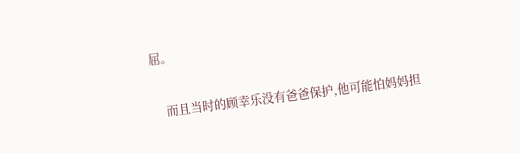屈。

    而且当时的顾幸乐没有爸爸保护,他可能怕妈妈担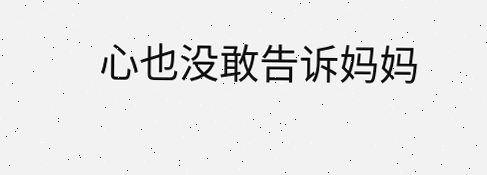心也没敢告诉妈妈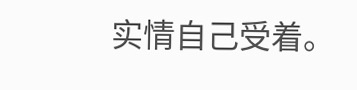实情自己受着。